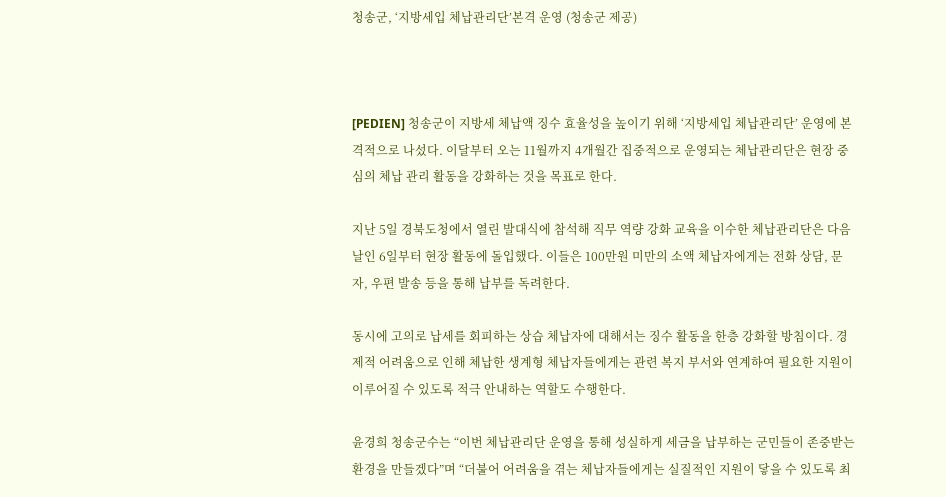청송군, ‘지방세입 체납관리단’본격 운영 (청송군 제공)



[PEDIEN] 청송군이 지방세 체납액 징수 효율성을 높이기 위해 ‘지방세입 체납관리단’ 운영에 본격적으로 나섰다. 이달부터 오는 11월까지 4개월간 집중적으로 운영되는 체납관리단은 현장 중심의 체납 관리 활동을 강화하는 것을 목표로 한다.

지난 5일 경북도청에서 열린 발대식에 참석해 직무 역량 강화 교육을 이수한 체납관리단은 다음 날인 6일부터 현장 활동에 돌입했다. 이들은 100만원 미만의 소액 체납자에게는 전화 상담, 문자, 우편 발송 등을 통해 납부를 독려한다.

동시에 고의로 납세를 회피하는 상습 체납자에 대해서는 징수 활동을 한층 강화할 방침이다. 경제적 어려움으로 인해 체납한 생계형 체납자들에게는 관련 복지 부서와 연계하여 필요한 지원이 이루어질 수 있도록 적극 안내하는 역할도 수행한다.

윤경희 청송군수는 “이번 체납관리단 운영을 통해 성실하게 세금을 납부하는 군민들이 존중받는 환경을 만들겠다”며 “더불어 어려움을 겪는 체납자들에게는 실질적인 지원이 닿을 수 있도록 최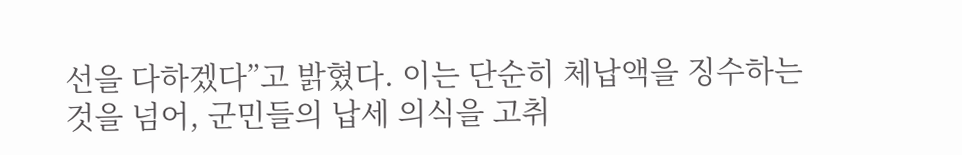선을 다하겠다”고 밝혔다. 이는 단순히 체납액을 징수하는 것을 넘어, 군민들의 납세 의식을 고취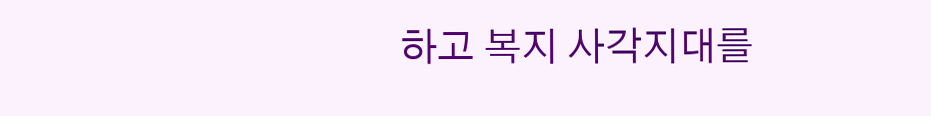하고 복지 사각지대를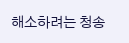해소하려는 청송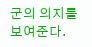군의 의지를 보여준다.